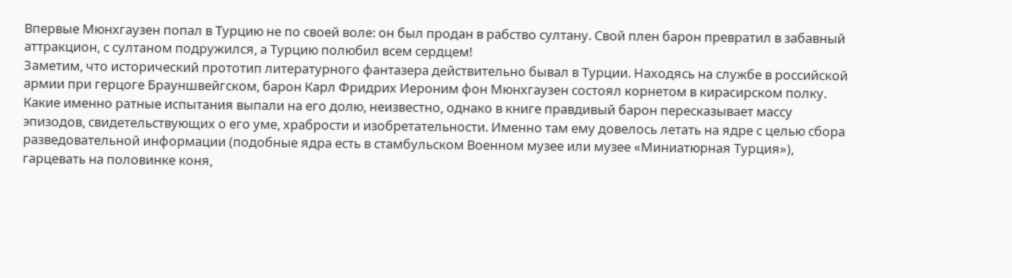Впервые Мюнхгаузен попал в Турцию не по своей воле: он был продан в рабство султану. Свой плен барон превратил в забавный аттракцион, с султаном подружился, а Турцию полюбил всем сердцем!
Заметим, что исторический прототип литературного фантазера действительно бывал в Турции. Находясь на службе в российской армии при герцоге Брауншвейгском, барон Карл Фридрих Иероним фон Мюнхгаузен состоял корнетом в кирасирском полку. Какие именно ратные испытания выпали на его долю, неизвестно, однако в книге правдивый барон пересказывает массу эпизодов, свидетельствующих о его уме, храбрости и изобретательности. Именно там ему довелось летать на ядре с целью сбора разведовательной информации (подобные ядра есть в стамбульском Военном музее или музее «Миниатюрная Турция»), гарцевать на половинке коня,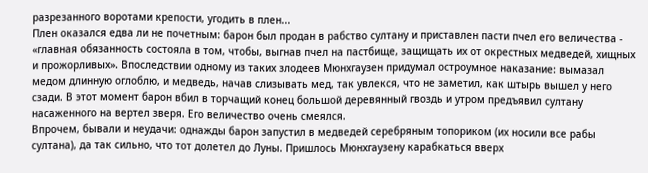разрезанного воротами крепости, угодить в плен...
Плен оказался едва ли не почетным: барон был продан в рабство султану и приставлен пасти пчел его величества - «главная обязанность состояла в том, чтобы, выгнав пчел на пастбище, защищать их от окрестных медведей, хищных и прожорливых». Впоследствии одному из таких злодеев Мюнхгаузен придумал остроумное наказание: вымазал медом длинную оглоблю, и медведь, начав слизывать мед, так увлекся, что не заметил, как штырь вышел у него сзади. В этот момент барон вбил в торчащий конец большой деревянный гвоздь и утром предъявил султану насажeнного на вертел зверя. Его величество очень смеялся.
Впрочем, бывали и неудачи: однажды барон запустил в медведей серебряным топориком (их носили все рабы султана), да так сильно, что тот долетел до Луны. Пришлось Мюнхгаузену карабкаться вверх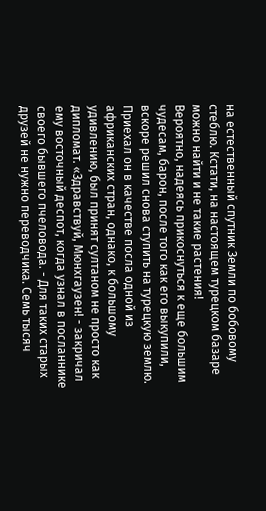на естественный спутник Земли по бобовому стеблю. Кстати, на настоящем турецком базаре можно найти и не такие растения!
Вероятно, надеясь прикоснуться к еще большим чудесам, барон, после того как его выкупили, вскоре решил снова ступить на турецкую землю.
Приехал он в качестве посла одной из африканских стран, однако, к большому удивлению, был принят султаном не просто как дипломат. «Здравствуй, Мюнхгаузен! - закричал ему восточный деспот, когда узнал в посланнике своего бывшего пчеловода. - Для таких старых друзей не нужно переводчика. Семь тысяч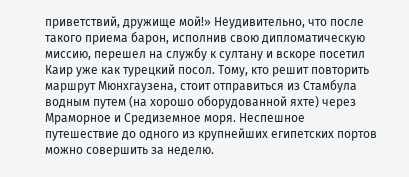приветствий, дружище мой!» Неудивительно, что после такого приема барон, исполнив свою дипломатическую миссию, перешел на службу к султану и вскоре посетил Каир уже как турецкий посол. Тому, кто решит повторить маршрут Мюнхгаузена, стоит отправиться из Стамбула водным путем (на хорошо оборудованной яхте) через Мраморное и Средиземное моря. Неспешное путешествие до одного из крупнейших египетских портов можно совершить за неделю.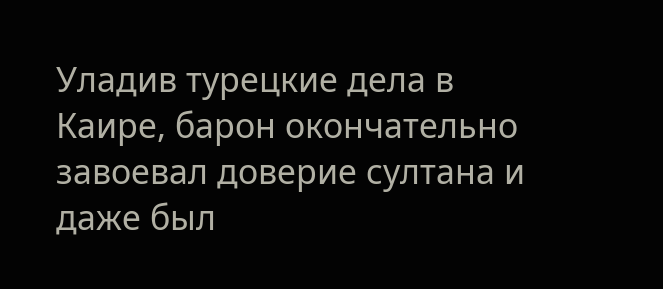Уладив турецкие дела в Каире, барон окончательно завоевал доверие султана и даже был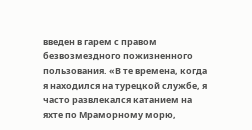введен в гарем с правом безвозмездного пожизненного пользования. «В те времена, когда я находился на турецкой службе, я часто развлекался катанием на яхте по Мраморному морю,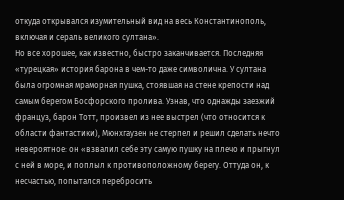откуда открывался изумительный вид на весь Константинополь, включая и сераль великого султана».
Но все хорошее, как известно, быстро заканчивается. Последняя «турецкая» история барона в чем-то даже символична. У султана была огромная мраморная пушка, стоявшая на стене крепости над самым берегом Босфорского пролива. Узнав, что однажды заезжий француз, барон Тотт, произвел из нее выстрел (что относится к области фантастики), Мюнхгаузен не стерпел и решил сделать нечто невероятное: он «взвалил себе эту самую пушку на плечо и прыгнул с ней в море, и поплыл к противоположному берегу. Оттуда он, к несчастью, попытался перебросить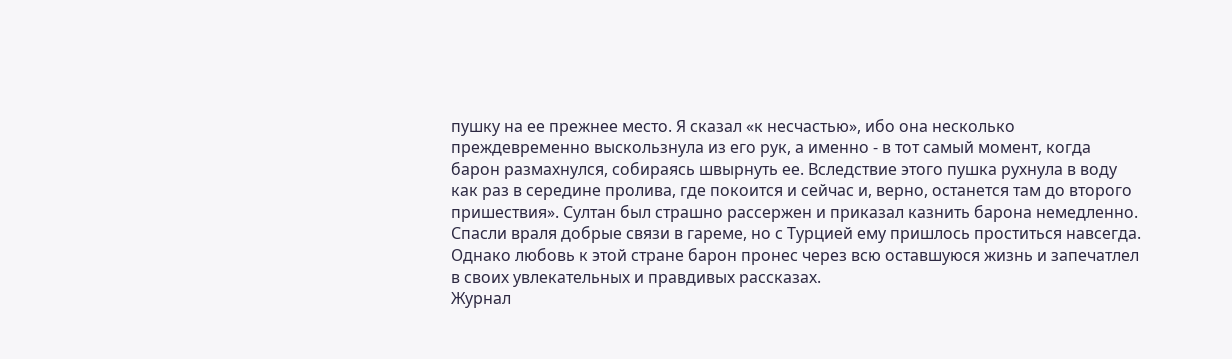пушку на ее прежнее место. Я сказал «к несчастью», ибо она несколько преждевременно выскользнула из его рук, а именно - в тот самый момент, когда барон размахнулся, собираясь швырнуть ее. Вследствие этого пушка рухнула в воду как раз в середине пролива, где покоится и сейчас и, верно, останется там до второго пришествия». Султан был страшно рассержен и приказал казнить барона немедленно. Спасли враля добрые связи в гареме, но с Турцией ему пришлось проститься навсегда.
Однако любовь к этой стране барон пронес через всю оставшуюся жизнь и запечатлел в своих увлекательных и правдивых рассказах.
Журнал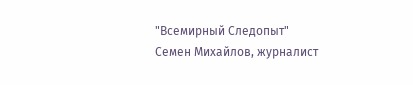"Всемирный Следопыт"
Семен Михайлов, журналист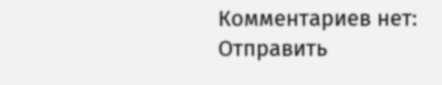Комментариев нет:
Отправить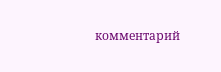комментарий